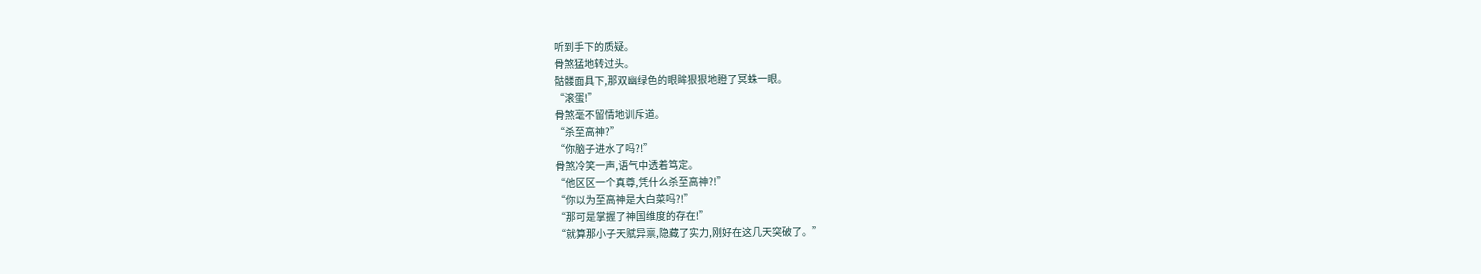听到手下的质疑。
骨煞猛地转过头。
骷髅面具下,那双幽绿色的眼眸狠狠地瞪了冥蛛一眼。
“滚蛋!”
骨煞毫不留情地训斥道。
“杀至高神?”
“你脑子进水了吗?!”
骨煞冷笑一声,语气中透着笃定。
“他区区一个真尊,凭什么杀至高神?!”
“你以为至高神是大白菜吗?!”
“那可是掌握了神国维度的存在!”
“就算那小子天赋异禀,隐藏了实力,刚好在这几天突破了。”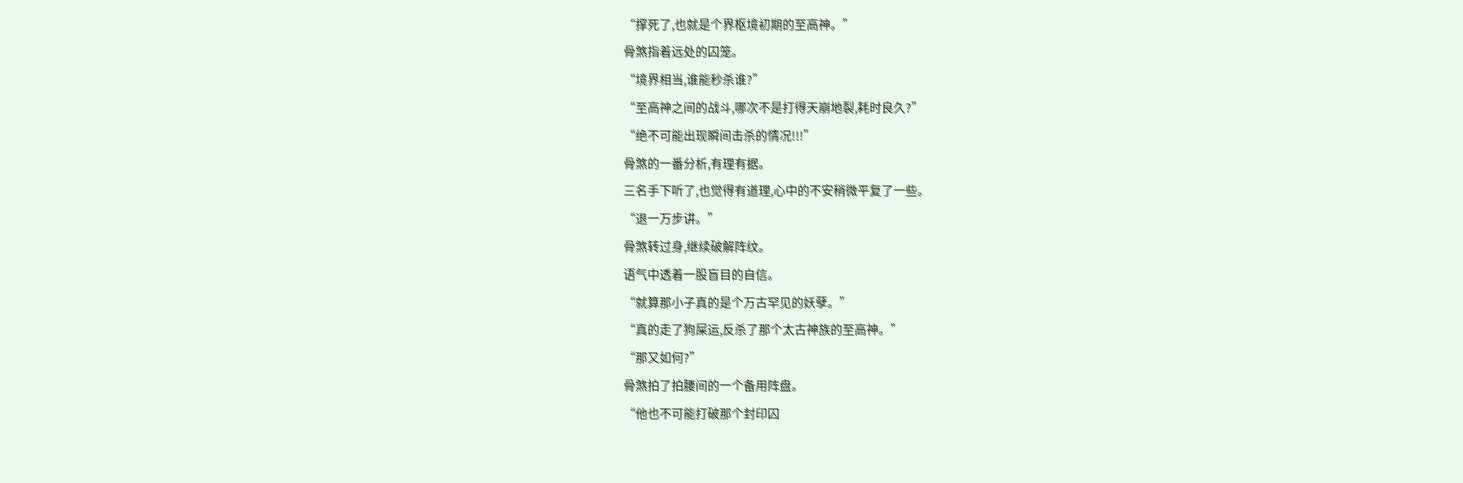“撑死了,也就是个界枢境初期的至高神。”
骨煞指着远处的囚笼。
“境界相当,谁能秒杀谁?”
“至高神之间的战斗,哪次不是打得天崩地裂,耗时良久?”
“绝不可能出现瞬间击杀的情况!!!”
骨煞的一番分析,有理有据。
三名手下听了,也觉得有道理,心中的不安稍微平复了一些。
“退一万步讲。”
骨煞转过身,继续破解阵纹。
语气中透着一股盲目的自信。
“就算那小子真的是个万古罕见的妖孽。”
“真的走了狗屎运,反杀了那个太古神族的至高神。”
“那又如何?”
骨煞拍了拍腰间的一个备用阵盘。
“他也不可能打破那个封印囚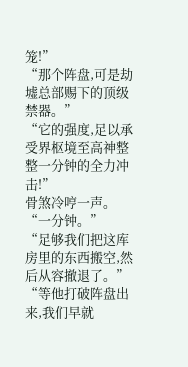笼!”
“那个阵盘,可是劫墟总部赐下的顶级禁器。”
“它的强度,足以承受界枢境至高神整整一分钟的全力冲击!”
骨煞冷哼一声。
“一分钟。”
“足够我们把这库房里的东西搬空,然后从容撤退了。”
“等他打破阵盘出来,我们早就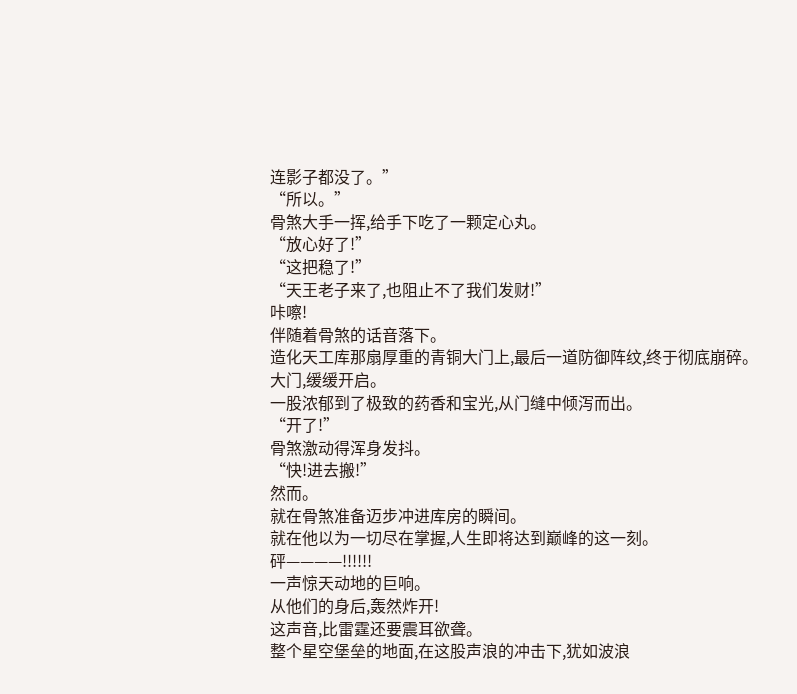连影子都没了。”
“所以。”
骨煞大手一挥,给手下吃了一颗定心丸。
“放心好了!”
“这把稳了!”
“天王老子来了,也阻止不了我们发财!”
咔嚓!
伴随着骨煞的话音落下。
造化天工库那扇厚重的青铜大门上,最后一道防御阵纹,终于彻底崩碎。
大门,缓缓开启。
一股浓郁到了极致的药香和宝光,从门缝中倾泻而出。
“开了!”
骨煞激动得浑身发抖。
“快!进去搬!”
然而。
就在骨煞准备迈步冲进库房的瞬间。
就在他以为一切尽在掌握,人生即将达到巅峰的这一刻。
砰————!!!!!!
一声惊天动地的巨响。
从他们的身后,轰然炸开!
这声音,比雷霆还要震耳欲聋。
整个星空堡垒的地面,在这股声浪的冲击下,犹如波浪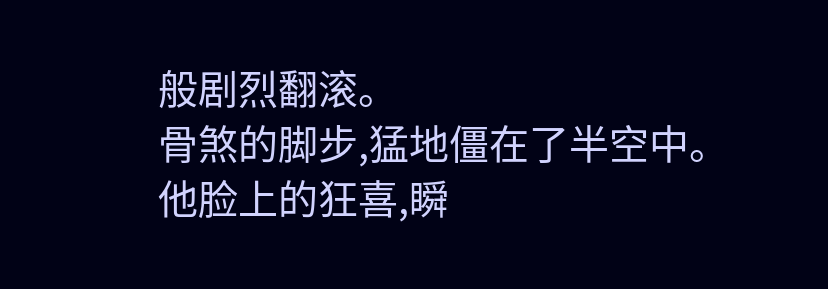般剧烈翻滚。
骨煞的脚步,猛地僵在了半空中。
他脸上的狂喜,瞬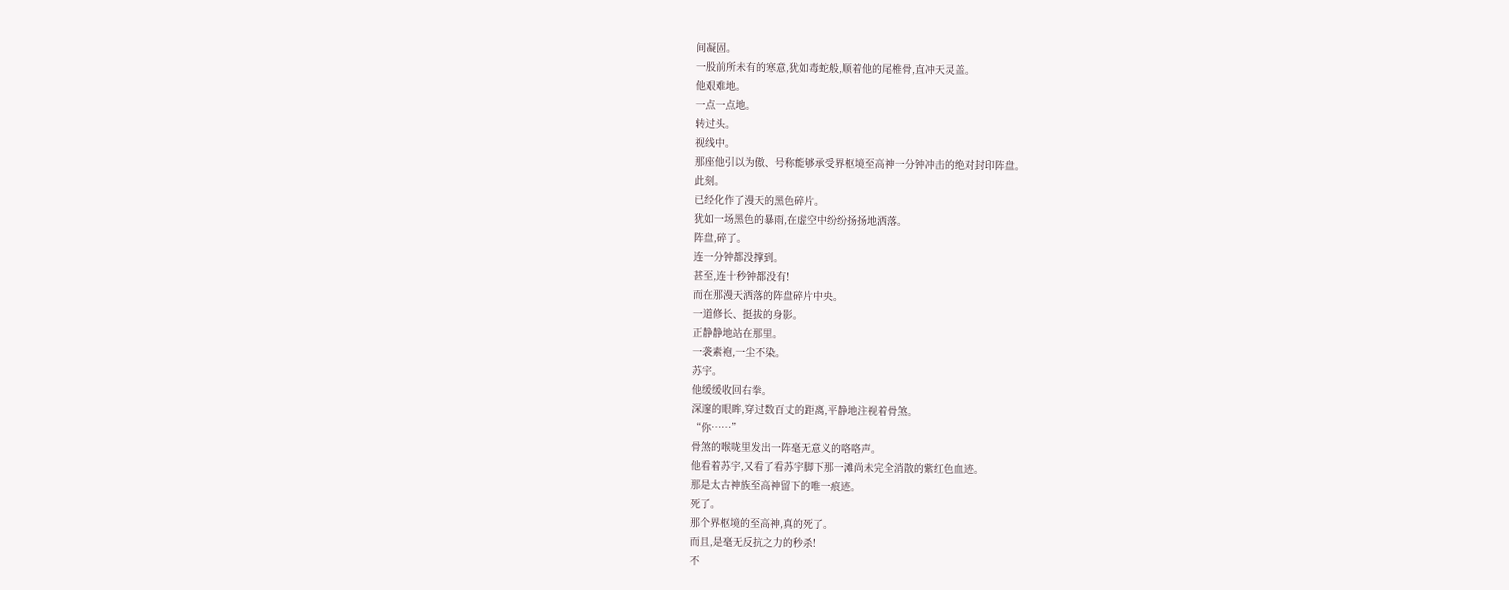间凝固。
一股前所未有的寒意,犹如毒蛇般,顺着他的尾椎骨,直冲天灵盖。
他艰难地。
一点一点地。
转过头。
视线中。
那座他引以为傲、号称能够承受界枢境至高神一分钟冲击的绝对封印阵盘。
此刻。
已经化作了漫天的黑色碎片。
犹如一场黑色的暴雨,在虚空中纷纷扬扬地洒落。
阵盘,碎了。
连一分钟都没撑到。
甚至,连十秒钟都没有!
而在那漫天洒落的阵盘碎片中央。
一道修长、挺拔的身影。
正静静地站在那里。
一袭素袍,一尘不染。
苏宇。
他缓缓收回右拳。
深邃的眼眸,穿过数百丈的距离,平静地注视着骨煞。
“你……”
骨煞的喉咙里发出一阵毫无意义的咯咯声。
他看着苏宇,又看了看苏宇脚下那一滩尚未完全消散的紫红色血迹。
那是太古神族至高神留下的唯一痕迹。
死了。
那个界枢境的至高神,真的死了。
而且,是毫无反抗之力的秒杀!
不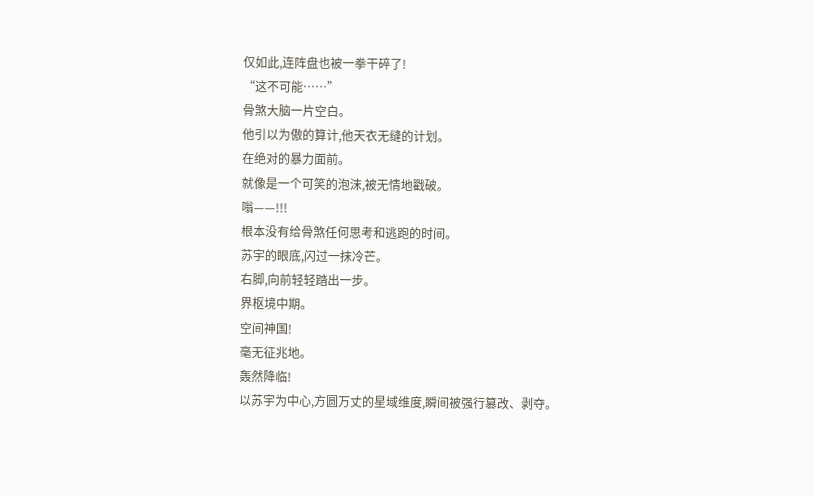仅如此,连阵盘也被一拳干碎了!
“这不可能……”
骨煞大脑一片空白。
他引以为傲的算计,他天衣无缝的计划。
在绝对的暴力面前。
就像是一个可笑的泡沫,被无情地戳破。
嗡——!!!
根本没有给骨煞任何思考和逃跑的时间。
苏宇的眼底,闪过一抹冷芒。
右脚,向前轻轻踏出一步。
界枢境中期。
空间神国!
毫无征兆地。
轰然降临!
以苏宇为中心,方圆万丈的星域维度,瞬间被强行篡改、剥夺。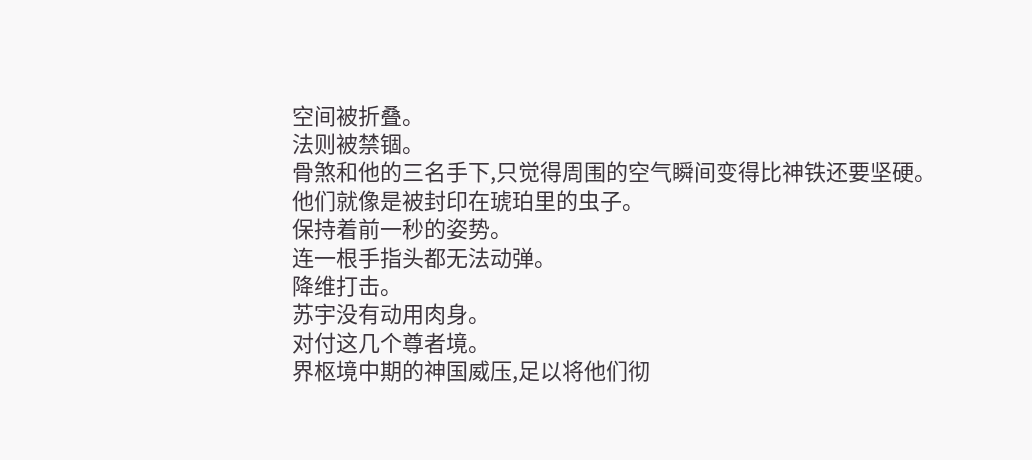空间被折叠。
法则被禁锢。
骨煞和他的三名手下,只觉得周围的空气瞬间变得比神铁还要坚硬。
他们就像是被封印在琥珀里的虫子。
保持着前一秒的姿势。
连一根手指头都无法动弹。
降维打击。
苏宇没有动用肉身。
对付这几个尊者境。
界枢境中期的神国威压,足以将他们彻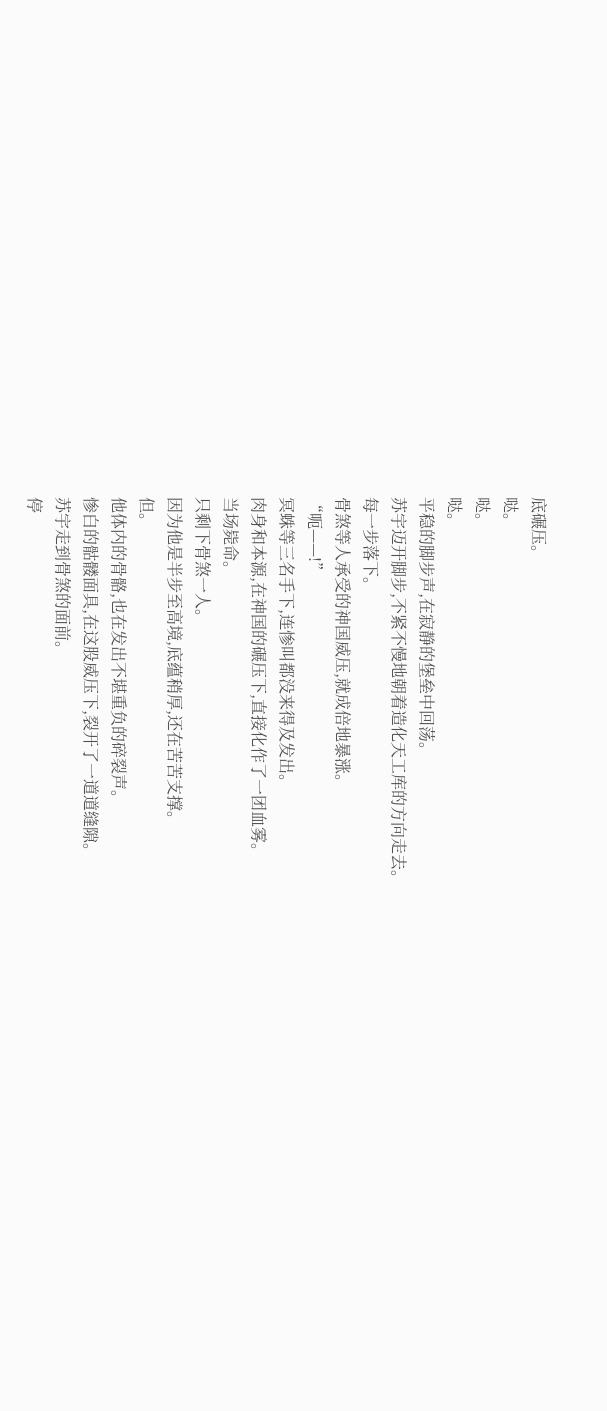底碾压。
哒。
哒。
哒。
平稳的脚步声,在寂静的堡垒中回荡。
苏宇迈开脚步,不紧不慢地朝着造化天工库的方向走去。
每一步落下。
骨煞等人承受的神国威压,就成倍地暴涨。
“呃——!”
冥蛛等三名手下,连惨叫都没来得及发出。
肉身和本源,在神国的碾压下,直接化作了一团血雾。
当场毙命。
只剩下骨煞一人。
因为他是半步至高境,底蕴稍厚,还在苦苦支撑。
但。
他体内的骨骼,也在发出不堪重负的碎裂声。
惨白的骷髅面具,在这股威压下,裂开了一道道缝隙。
苏宇走到骨煞的面前。
停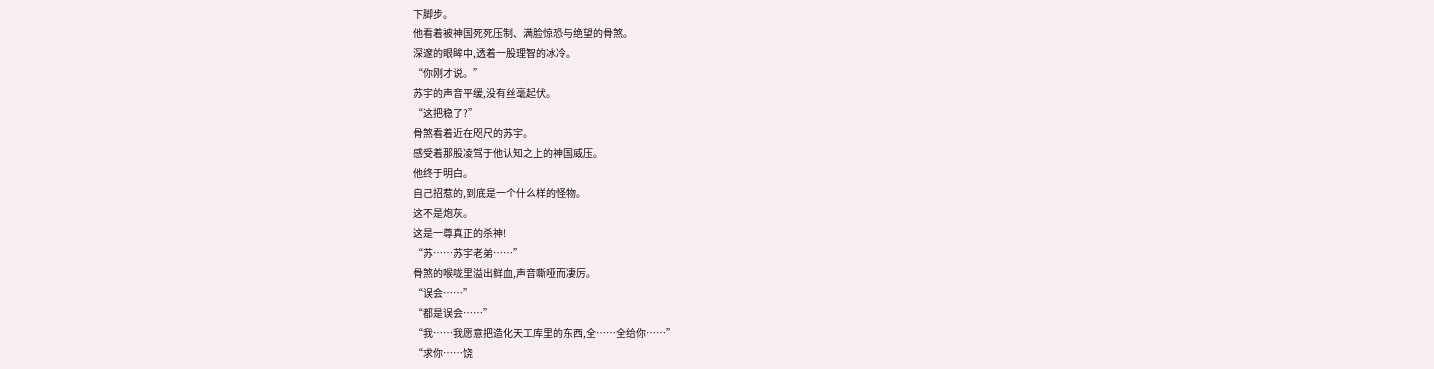下脚步。
他看着被神国死死压制、满脸惊恐与绝望的骨煞。
深邃的眼眸中,透着一股理智的冰冷。
“你刚才说。”
苏宇的声音平缓,没有丝毫起伏。
“这把稳了?”
骨煞看着近在咫尺的苏宇。
感受着那股凌驾于他认知之上的神国威压。
他终于明白。
自己招惹的,到底是一个什么样的怪物。
这不是炮灰。
这是一尊真正的杀神!
“苏……苏宇老弟……”
骨煞的喉咙里溢出鲜血,声音嘶哑而凄厉。
“误会……”
“都是误会……”
“我……我愿意把造化天工库里的东西,全……全给你……”
“求你……饶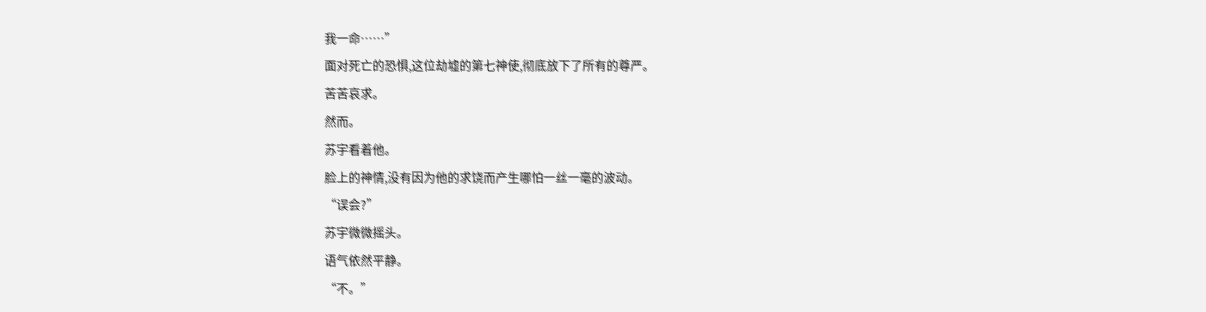我一命……”
面对死亡的恐惧,这位劫墟的第七神使,彻底放下了所有的尊严。
苦苦哀求。
然而。
苏宇看着他。
脸上的神情,没有因为他的求饶而产生哪怕一丝一毫的波动。
“误会?”
苏宇微微摇头。
语气依然平静。
“不。”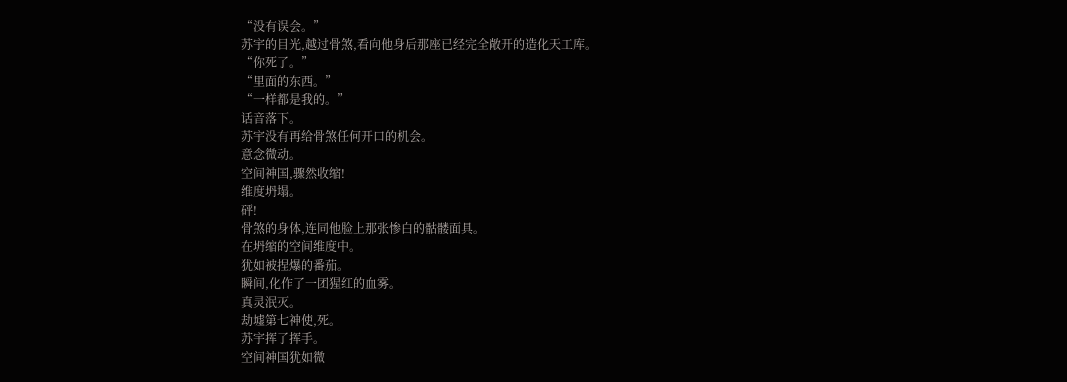“没有误会。”
苏宇的目光,越过骨煞,看向他身后那座已经完全敞开的造化天工库。
“你死了。”
“里面的东西。”
“一样都是我的。”
话音落下。
苏宇没有再给骨煞任何开口的机会。
意念微动。
空间神国,骤然收缩!
维度坍塌。
砰!
骨煞的身体,连同他脸上那张惨白的骷髅面具。
在坍缩的空间维度中。
犹如被捏爆的番茄。
瞬间,化作了一团猩红的血雾。
真灵泯灭。
劫墟第七神使,死。
苏宇挥了挥手。
空间神国犹如微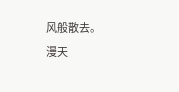风般散去。
漫天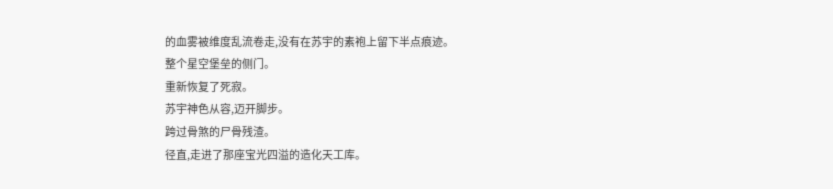的血雾被维度乱流卷走,没有在苏宇的素袍上留下半点痕迹。
整个星空堡垒的侧门。
重新恢复了死寂。
苏宇神色从容,迈开脚步。
跨过骨煞的尸骨残渣。
径直,走进了那座宝光四溢的造化天工库。